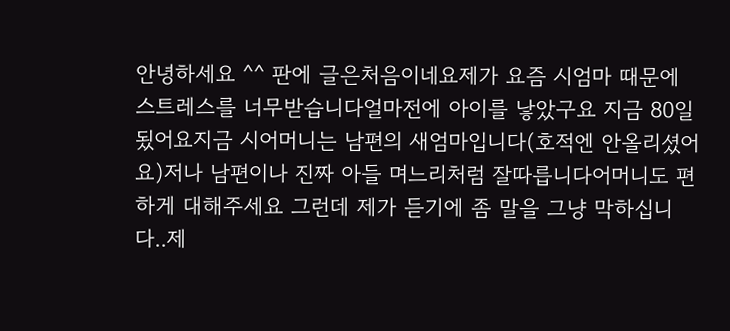안녕하세요 ^^ 판에 글은처음이네요제가 요즘 시엄마 때문에 스트레스를 너무받습니다얼마전에 아이를 낳았구요 지금 80일됬어요지금 시어머니는 남편의 새엄마입니다(호적엔 안올리셨어요)저나 남편이나 진짜 아들 며느리처럼 잘따릅니다어머니도 편하게 대해주세요 그런데 제가 듣기에 좀 말을 그냥 막하십니다..제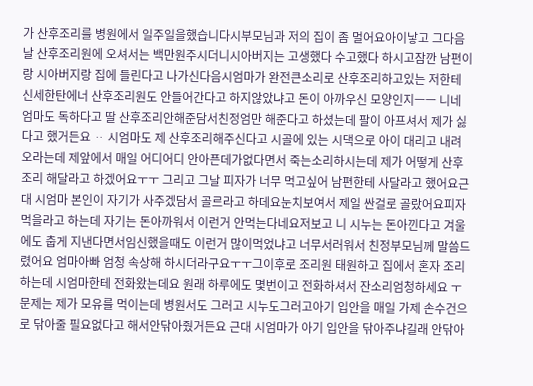가 산후조리를 병원에서 일주일을했습니다시부모님과 저의 집이 좀 멀어요아이낳고 그다음날 산후조리원에 오셔서는 백만원주시더니시아버지는 고생했다 수고했다 하시고잠깐 남편이랑 시아버지랑 집에 들린다고 나가신다음시엄마가 완전큰소리로 산후조리하고있는 저한테 신세한탄에너 산후조리원도 안들어간다고 하지않았냐고 돈이 아까우신 모양인지ㅡㅡ 니네 엄마도 독하다고 딸 산후조리안해준담서친정엄만 해준다고 하셨는데 팔이 아프셔서 제가 싫다고 했거든요 ᆢ 시엄마도 제 산후조리해주신다고 시골에 있는 시댁으로 아이 대리고 내려오라는데 제앞에서 매일 어디어디 안아픈데가없다면서 죽는소리하시는데 제가 어떻게 산후조리 해달라고 하겠어요ㅜㅜ 그리고 그날 피자가 너무 먹고싶어 남편한테 사달라고 했어요근대 시엄마 본인이 자기가 사주겠담서 골르라고 하데요눈치보여서 제일 싼걸로 골랐어요피자 먹을라고 하는데 자기는 돈아까워서 이런거 안먹는다네요저보고 니 시누는 돈아낀다고 겨울에도 춥게 지낸다면서임신했을때도 이런거 많이먹었냐고 너무서러워서 친정부모님께 말씀드렸어요 엄마아빠 엄청 속상해 하시더라구요ㅜㅜ그이후로 조리원 태원하고 집에서 혼자 조리하는데 시엄마한테 전화왔는데요 원래 하루에도 몇번이고 전화하셔서 잔소리엄청하세요 ㅜ문제는 제가 모유를 먹이는데 병원서도 그러고 시누도그러고아기 입안을 매일 가제 손수건으로 닦아줄 필요없다고 해서안닦아줬거든요 근대 시엄마가 아기 입안을 닦아주냐길래 안닦아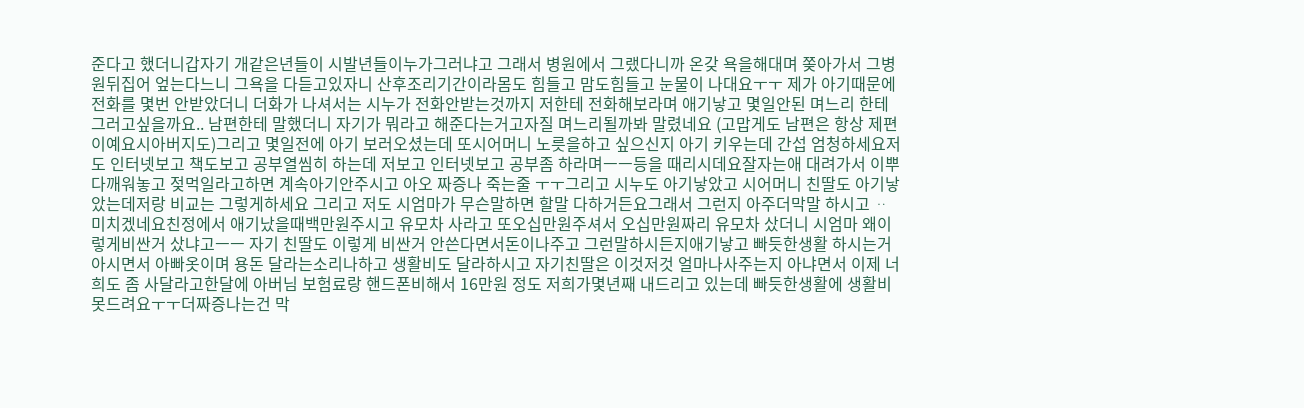준다고 했더니갑자기 개같은년들이 시발년들이누가그러냐고 그래서 병원에서 그랬다니까 온갖 욕을해대며 쫒아가서 그병원뒤집어 엎는다느니 그욕을 다듣고있자니 산후조리기간이라몸도 힘들고 맘도힘들고 눈물이 나대요ㅜㅜ 제가 아기때문에전화를 몇번 안받았더니 더화가 나셔서는 시누가 전화안받는것까지 저한테 전화해보라며 애기낳고 몇일안된 며느리 한테 그러고싶을까요.. 남편한테 말했더니 자기가 뭐라고 해준다는거고자질 며느리될까봐 말렸네요 (고맙게도 남편은 항상 제편이예요시아버지도)그리고 몇일전에 아기 보러오셨는데 또시어머니 노릇을하고 싶으신지 아기 키우는데 간섭 엄청하세요저도 인터넷보고 책도보고 공부열씸히 하는데 저보고 인터넷보고 공부좀 하라며ㅡㅡ등을 때리시데요잘자는애 대려가서 이뿌다깨워놓고 젖먹일라고하면 계속아기안주시고 아오 짜증나 죽는줄 ㅜㅜ그리고 시누도 아기낳았고 시어머니 친딸도 아기낳았는데저랑 비교는 그렇게하세요 그리고 저도 시엄마가 무슨말하면 할말 다하거든요그래서 그런지 아주더막말 하시고 ᆢ미치겠네요친정에서 애기났을때백만원주시고 유모차 사라고 또오십만원주셔서 오십만원짜리 유모차 샀더니 시엄마 왜이렇게비싼거 샀냐고ㅡㅡ 자기 친딸도 이렇게 비싼거 안쓴다면서돈이나주고 그런말하시든지애기낳고 빠듯한생활 하시는거 아시면서 아빠옷이며 용돈 달라는소리나하고 생활비도 달라하시고 자기친딸은 이것저것 얼마나사주는지 아냐면서 이제 너희도 좀 사달라고한달에 아버님 보험료랑 핸드폰비해서 16만원 정도 저희가몇년째 내드리고 있는데 빠듯한생활에 생활비 못드려요ㅜㅜ더짜증나는건 막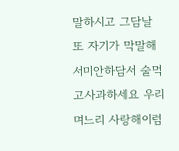말하시고 그담날 또 자기가 막말해서미안하담서 술먹고사과하세요 우리 며느리 사랑해이럼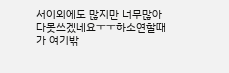서이외에도 많지만 너무많아 다못쓰겠네요ㅜㅜ하소연할때가 여기밖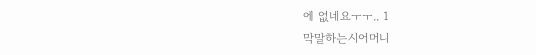에 없네요ㅜㅜ.. 1
막말하는시어머니